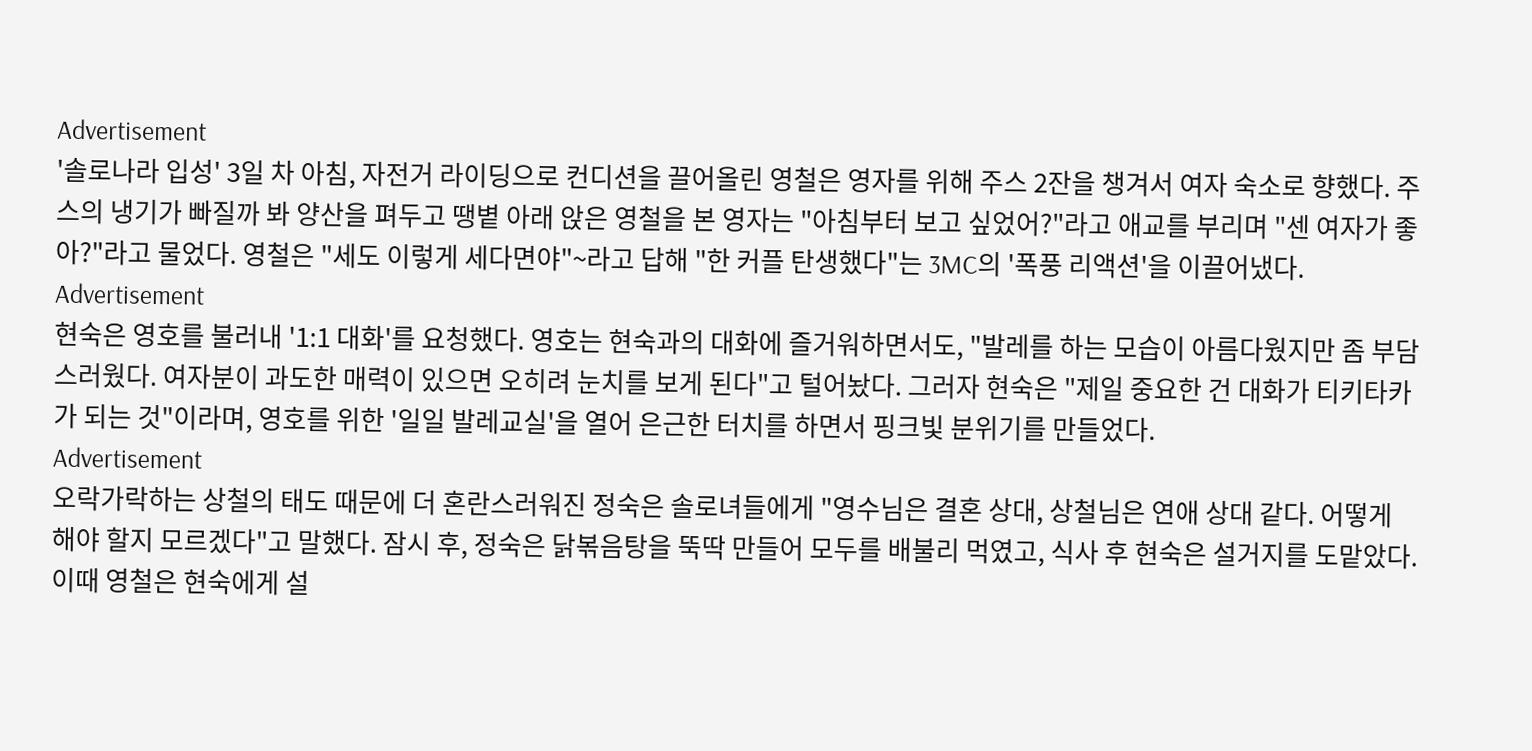Advertisement
'솔로나라 입성' 3일 차 아침, 자전거 라이딩으로 컨디션을 끌어올린 영철은 영자를 위해 주스 2잔을 챙겨서 여자 숙소로 향했다. 주스의 냉기가 빠질까 봐 양산을 펴두고 땡볕 아래 앉은 영철을 본 영자는 "아침부터 보고 싶었어?"라고 애교를 부리며 "센 여자가 좋아?"라고 물었다. 영철은 "세도 이렇게 세다면야"~라고 답해 "한 커플 탄생했다"는 3MC의 '폭풍 리액션'을 이끌어냈다.
Advertisement
현숙은 영호를 불러내 '1:1 대화'를 요청했다. 영호는 현숙과의 대화에 즐거워하면서도, "발레를 하는 모습이 아름다웠지만 좀 부담스러웠다. 여자분이 과도한 매력이 있으면 오히려 눈치를 보게 된다"고 털어놨다. 그러자 현숙은 "제일 중요한 건 대화가 티키타카가 되는 것"이라며, 영호를 위한 '일일 발레교실'을 열어 은근한 터치를 하면서 핑크빛 분위기를 만들었다.
Advertisement
오락가락하는 상철의 태도 때문에 더 혼란스러워진 정숙은 솔로녀들에게 "영수님은 결혼 상대, 상철님은 연애 상대 같다. 어떻게 해야 할지 모르겠다"고 말했다. 잠시 후, 정숙은 닭볶음탕을 뚝딱 만들어 모두를 배불리 먹였고, 식사 후 현숙은 설거지를 도맡았다. 이때 영철은 현숙에게 설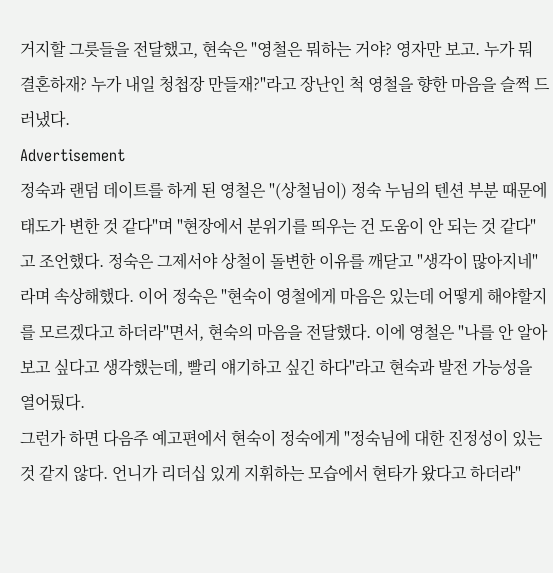거지할 그릇들을 전달했고, 현숙은 "영철은 뭐하는 거야? 영자만 보고. 누가 뭐 결혼하재? 누가 내일 청첩장 만들재?"라고 장난인 척 영철을 향한 마음을 슬쩍 드러냈다.
Advertisement
정숙과 랜덤 데이트를 하게 된 영철은 "(상철님이) 정숙 누님의 텐션 부분 때문에 태도가 변한 것 같다"며 "현장에서 분위기를 띄우는 건 도움이 안 되는 것 같다"고 조언했다. 정숙은 그제서야 상철이 돌변한 이유를 깨닫고 "생각이 많아지네"라며 속상해했다. 이어 정숙은 "현숙이 영철에게 마음은 있는데 어떻게 해야할지를 모르겠다고 하더라"면서, 현숙의 마음을 전달했다. 이에 영철은 "나를 안 알아보고 싶다고 생각했는데, 빨리 얘기하고 싶긴 하다"라고 현숙과 발전 가능성을 열어뒀다.
그런가 하면 다음주 예고편에서 현숙이 정숙에게 "정숙님에 대한 진정성이 있는 것 같지 않다. 언니가 리더십 있게 지휘하는 모습에서 현타가 왔다고 하더라"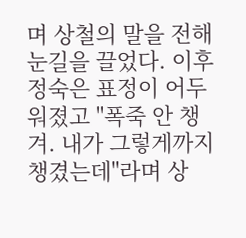며 상철의 말을 전해 눈길을 끌었다. 이후 정숙은 표정이 어두워졌고 "폭죽 안 챙겨. 내가 그렇게까지 챙겼는데"라며 상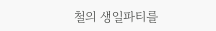철의 생일파티를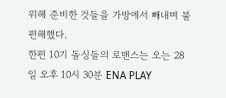위해 준비한 것들을 가방에서 빼내며 불편해했다.
한편 10기 돌싱들의 로맨스는 오는 28일 오후 10시 30분 ENA PLAY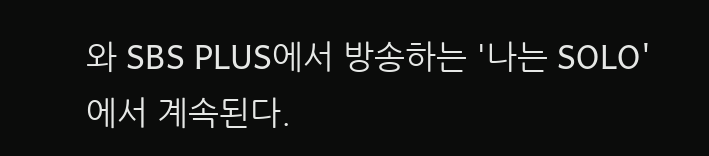와 SBS PLUS에서 방송하는 '나는 SOLO'에서 계속된다.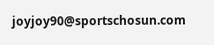joyjoy90@sportschosun.com